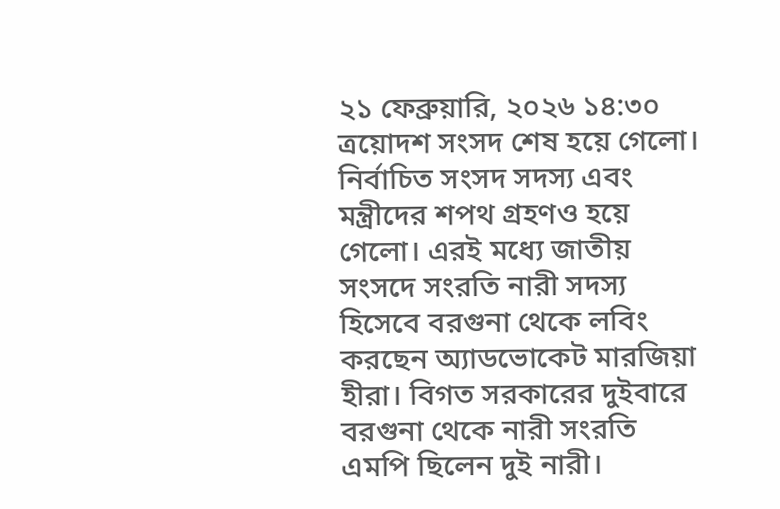২১ ফেব্রুয়ারি, ২০২৬ ১৪:৩০
ত্রয়োদশ সংসদ শেষ হয়ে গেলো। নির্বাচিত সংসদ সদস্য এবং মন্ত্রীদের শপথ গ্রহণও হয়ে গেলো। এরই মধ্যে জাতীয় সংসদে সংরতি নারী সদস্য হিসেবে বরগুনা থেকে লবিং করছেন অ্যাডভোকেট মারজিয়া হীরা। বিগত সরকারের দুইবারে বরগুনা থেকে নারী সংরতি এমপি ছিলেন দুই নারী।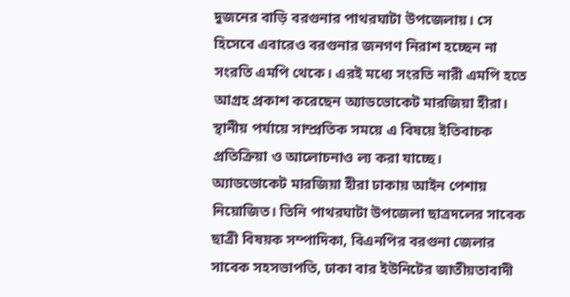দুজনের বাড়ি বরগুনার পাথরঘাটা উপজেলায়। সে হিসেবে এবারেও বরগুনার জনগণ নিরাশ হচ্ছেন না সংরতি এমপি থেকে। এরই মধ্যে সংরতি নারী এমপি হতে আগ্রহ প্রকাশ করেছেন অ্যাডভোকেট মারজিয়া হীরা। স্থানীয় পর্যায়ে সাম্প্রতিক সময়ে এ বিষয়ে ইতিবাচক প্রতিক্রিয়া ও আলোচনাও ল্য করা যাচ্ছে।
অ্যাডভোকেট মারজিয়া হীরা ঢাকায় আইন পেশায় নিয়োজিত। তিনি পাথরঘাটা উপজেলা ছাত্রদলের সাবেক ছাত্রী বিষয়ক সম্পাদিকা, বিএনপির বরগুনা জেলার সাবেক সহসভাপতি, ঢাকা বার ইউনিটের জাতীয়তাবাদী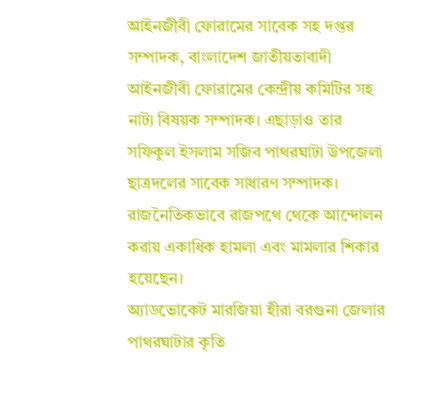আইনজীবী ফোরামের সাবেক সহ দপ্তর সম্পাদক, বাংলাদেশ জাতীয়তাবাদী আইনজীবী ফোরামের কেন্দ্রীয় কমিটির সহ নাট্য বিষয়ক সম্পাদক। এছাড়াও তার সফিকুল ইসলাম সজিব পাথরঘাটা উপজেলা ছাত্রদলের সাবেক সাধারণ সম্পাদক। রাজনৈতিকভাবে রাজপথে থেকে আন্দোলন করায় একাধিক হামলা এবং মামলার শিকার হয়েছেন।
অ্যাডভোকেট মারজিয়া হীরা বরগুনা জেলার পাথরঘাটার কৃতি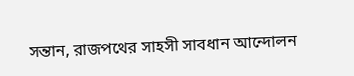সন্তান, রাজপথের সাহসী সাবধান আন্দোলন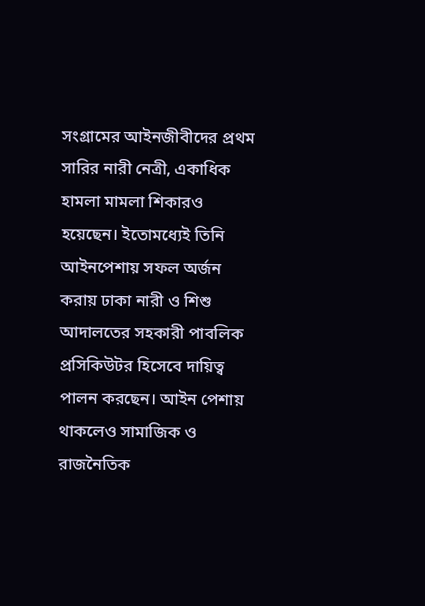সংগ্রামের আইনজীবীদের প্রথম সারির নারী নেত্রী, একাধিক হামলা মামলা শিকারও হয়েছেন। ইতোমধ্যেই তিনি আইনপেশায় সফল অর্জন করায় ঢাকা নারী ও শিশু আদালতের সহকারী পাবলিক প্রসিকিউটর হিসেবে দায়িত্ব পালন করছেন। আইন পেশায় থাকলেও সামাজিক ও রাজনৈতিক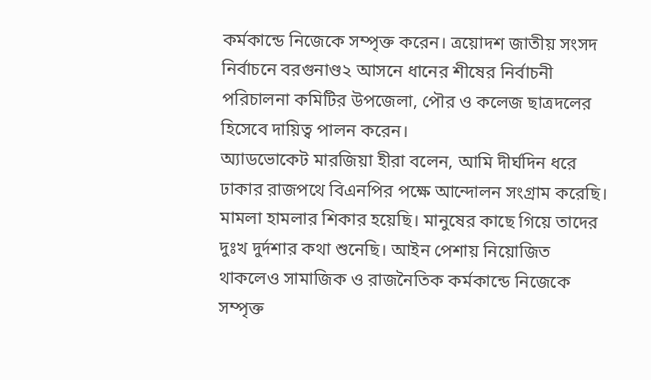কর্মকান্ডে নিজেকে সম্পৃক্ত করেন। ত্রয়োদশ জাতীয় সংসদ নির্বাচনে বরগুনাণ্ড২ আসনে ধানের শীষের নির্বাচনী পরিচালনা কমিটির উপজেলা, পৌর ও কলেজ ছাত্রদলের হিসেবে দায়িত্ব পালন করেন।
অ্যাডভোকেট মারজিয়া হীরা বলেন, আমি দীর্ঘদিন ধরে ঢাকার রাজপথে বিএনপির পক্ষে আন্দোলন সংগ্রাম করেছি। মামলা হামলার শিকার হয়েছি। মানুষের কাছে গিয়ে তাদের দুঃখ দুর্দশার কথা শুনেছি। আইন পেশায় নিয়োজিত থাকলেও সামাজিক ও রাজনৈতিক কর্মকান্ডে নিজেকে সম্পৃক্ত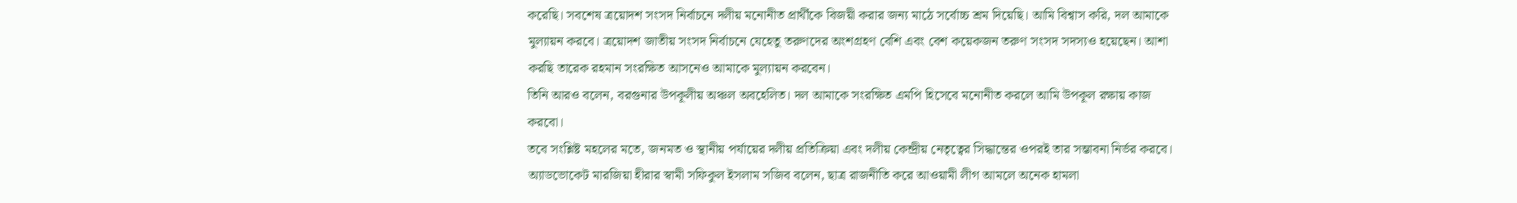করেছি। সবশেষ ত্রয়োদশ সংসদ নির্বাচনে দলীয় মনোনীত প্রার্থীকে বিজয়ী করার জন্য মাঠে সর্বোচ্চ শ্রম দিয়েছি। আমি বিশ্বাস করি, দল আমাকে মুল্যায়ন করবে। ত্রয়োদশ জাতীয় সংসদ নির্বাচনে যেহেতু তরুণদের অংশগ্রহণ বেশি এবং বেশ কয়েকজন তরুণ সংসদ সদস্যও হয়েছেন। আশা করছি তারেক রহমান সংরক্ষিত আসনেও আমাকে মুল্যায়ন করবেন।
তিনি আরও বলেন, বরগুনার উপকূলীয় অঞ্চল অবহেলিত। দল আমাকে সংরক্ষিত এমপি হিসেবে মনোনীত করলে আমি উপকূল রক্ষায় কাজ করবো।
তবে সংশ্লিষ্ট মহলের মতে, জনমত ও স্থানীয় পর্যায়ের দলীয় প্রতিক্রিয়া এবং দলীয় কেন্দ্রীয় নেতৃত্বের সিদ্ধান্তের ওপরই তার সম্ভাবনা নির্ভর করবে।
অ্যাডভোকেট মারজিয়া হীরার স্বামী সফিকুল ইসলাম সজিব বলেন, ছাত্র রাজনীতি করে আওয়ামী লীগ আমলে অনেক হামলা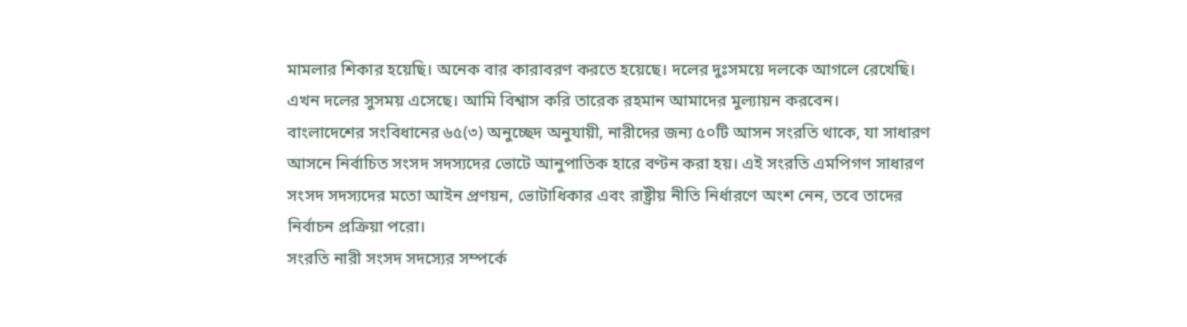মামলার শিকার হয়েছি। অনেক বার কারাবরণ করতে হয়েছে। দলের দুঃসময়ে দলকে আগলে রেখেছি। এখন দলের সুসময় এসেছে। আমি বিশ্বাস করি তারেক রহমান আমাদের মুল্যায়ন করবেন।
বাংলাদেশের সংবিধানের ৬৫(৩) অনুচ্ছেদ অনুযায়ী, নারীদের জন্য ৫০টি আসন সংরতি থাকে, যা সাধারণ আসনে নির্বাচিত সংসদ সদস্যদের ভোটে আনুপাতিক হারে বণ্টন করা হয়। এই সংরতি এমপিগণ সাধারণ সংসদ সদস্যদের মতো আইন প্রণয়ন, ভোটাধিকার এবং রাষ্ট্রীয় নীতি নির্ধারণে অংশ নেন, তবে তাদের নির্বাচন প্রক্রিয়া পরো।
সংরতি নারী সংসদ সদস্যের সম্পর্কে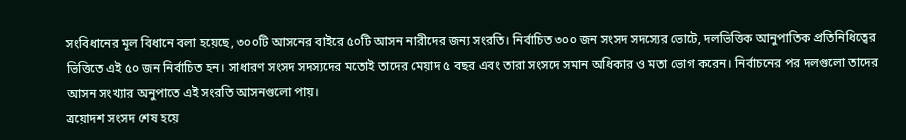সংবিধানের মূল বিধানে বলা হয়েছে, ৩০০টি আসনের বাইরে ৫০টি আসন নারীদের জন্য সংরতি। নির্বাচিত ৩০০ জন সংসদ সদস্যের ভোটে, দলভিত্তিক আনুপাতিক প্রতিনিধিত্বের ভিত্তিতে এই ৫০ জন নির্বাচিত হন। সাধারণ সংসদ সদস্যদের মতোই তাদের মেয়াদ ৫ বছর এবং তারা সংসদে সমান অধিকার ও মতা ভোগ করেন। নির্বাচনের পর দলগুলো তাদের আসন সংখ্যার অনুপাতে এই সংরতি আসনগুলো পায়।
ত্রয়োদশ সংসদ শেষ হয়ে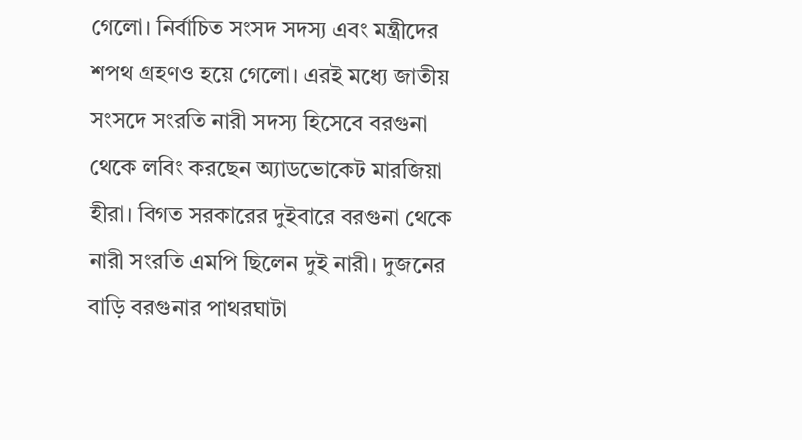গেলো। নির্বাচিত সংসদ সদস্য এবং মন্ত্রীদের শপথ গ্রহণও হয়ে গেলো। এরই মধ্যে জাতীয় সংসদে সংরতি নারী সদস্য হিসেবে বরগুনা থেকে লবিং করছেন অ্যাডভোকেট মারজিয়া হীরা। বিগত সরকারের দুইবারে বরগুনা থেকে নারী সংরতি এমপি ছিলেন দুই নারী। দুজনের বাড়ি বরগুনার পাথরঘাটা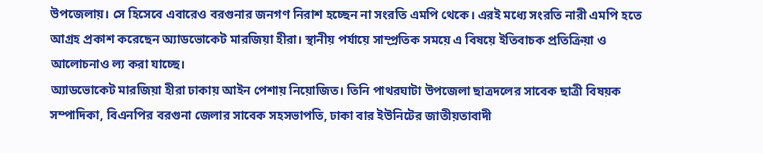উপজেলায়। সে হিসেবে এবারেও বরগুনার জনগণ নিরাশ হচ্ছেন না সংরতি এমপি থেকে। এরই মধ্যে সংরতি নারী এমপি হতে আগ্রহ প্রকাশ করেছেন অ্যাডভোকেট মারজিয়া হীরা। স্থানীয় পর্যায়ে সাম্প্রতিক সময়ে এ বিষয়ে ইতিবাচক প্রতিক্রিয়া ও আলোচনাও ল্য করা যাচ্ছে।
অ্যাডভোকেট মারজিয়া হীরা ঢাকায় আইন পেশায় নিয়োজিত। তিনি পাথরঘাটা উপজেলা ছাত্রদলের সাবেক ছাত্রী বিষয়ক সম্পাদিকা, বিএনপির বরগুনা জেলার সাবেক সহসভাপতি, ঢাকা বার ইউনিটের জাতীয়তাবাদী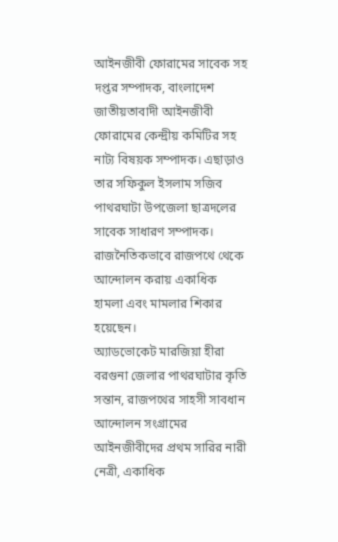আইনজীবী ফোরামের সাবেক সহ দপ্তর সম্পাদক, বাংলাদেশ জাতীয়তাবাদী আইনজীবী ফোরামের কেন্দ্রীয় কমিটির সহ নাট্য বিষয়ক সম্পাদক। এছাড়াও তার সফিকুল ইসলাম সজিব পাথরঘাটা উপজেলা ছাত্রদলের সাবেক সাধারণ সম্পাদক। রাজনৈতিকভাবে রাজপথে থেকে আন্দোলন করায় একাধিক হামলা এবং মামলার শিকার হয়েছেন।
অ্যাডভোকেট মারজিয়া হীরা বরগুনা জেলার পাথরঘাটার কৃতি সন্তান, রাজপথের সাহসী সাবধান আন্দোলন সংগ্রামের আইনজীবীদের প্রথম সারির নারী নেত্রী, একাধিক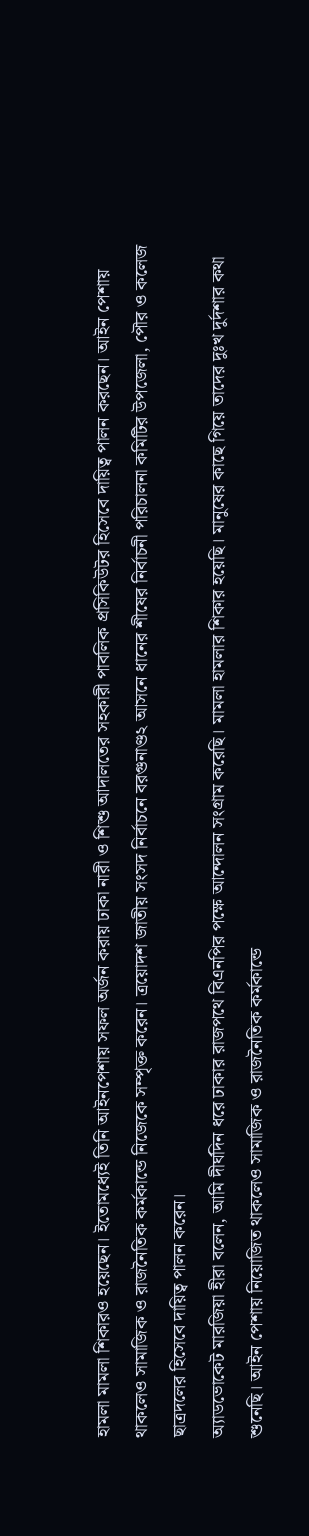হামলা মামলা শিকারও হয়েছেন। ইতোমধ্যেই তিনি আইনপেশায় সফল অর্জন করায় ঢাকা নারী ও শিশু আদালতের সহকারী পাবলিক প্রসিকিউটর হিসেবে দায়িত্ব পালন করছেন। আইন পেশায় থাকলেও সামাজিক ও রাজনৈতিক কর্মকান্ডে নিজেকে সম্পৃক্ত করেন। ত্রয়োদশ জাতীয় সংসদ নির্বাচনে বরগুনাণ্ড২ আসনে ধানের শীষের নির্বাচনী পরিচালনা কমিটির উপজেলা, পৌর ও কলেজ ছাত্রদলের হিসেবে দায়িত্ব পালন করেন।
অ্যাডভোকেট মারজিয়া হীরা বলেন, আমি দীর্ঘদিন ধরে ঢাকার রাজপথে বিএনপির পক্ষে আন্দোলন সংগ্রাম করেছি। মামলা হামলার শিকার হয়েছি। মানুষের কাছে গিয়ে তাদের দুঃখ দুর্দশার কথা শুনেছি। আইন পেশায় নিয়োজিত থাকলেও সামাজিক ও রাজনৈতিক কর্মকান্ডে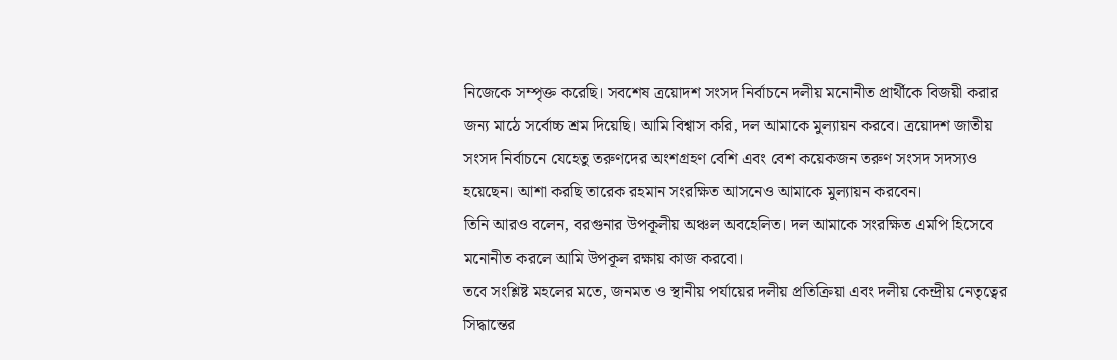নিজেকে সম্পৃক্ত করেছি। সবশেষ ত্রয়োদশ সংসদ নির্বাচনে দলীয় মনোনীত প্রার্থীকে বিজয়ী করার জন্য মাঠে সর্বোচ্চ শ্রম দিয়েছি। আমি বিশ্বাস করি, দল আমাকে মুল্যায়ন করবে। ত্রয়োদশ জাতীয় সংসদ নির্বাচনে যেহেতু তরুণদের অংশগ্রহণ বেশি এবং বেশ কয়েকজন তরুণ সংসদ সদস্যও হয়েছেন। আশা করছি তারেক রহমান সংরক্ষিত আসনেও আমাকে মুল্যায়ন করবেন।
তিনি আরও বলেন, বরগুনার উপকূলীয় অঞ্চল অবহেলিত। দল আমাকে সংরক্ষিত এমপি হিসেবে মনোনীত করলে আমি উপকূল রক্ষায় কাজ করবো।
তবে সংশ্লিষ্ট মহলের মতে, জনমত ও স্থানীয় পর্যায়ের দলীয় প্রতিক্রিয়া এবং দলীয় কেন্দ্রীয় নেতৃত্বের সিদ্ধান্তের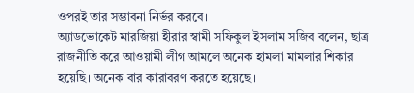ওপরই তার সম্ভাবনা নির্ভর করবে।
অ্যাডভোকেট মারজিয়া হীরার স্বামী সফিকুল ইসলাম সজিব বলেন, ছাত্র রাজনীতি করে আওয়ামী লীগ আমলে অনেক হামলা মামলার শিকার হয়েছি। অনেক বার কারাবরণ করতে হয়েছে।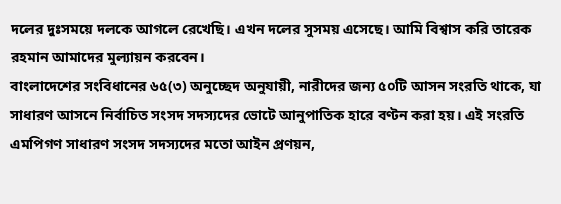দলের দুঃসময়ে দলকে আগলে রেখেছি। এখন দলের সুসময় এসেছে। আমি বিশ্বাস করি তারেক রহমান আমাদের মুল্যায়ন করবেন।
বাংলাদেশের সংবিধানের ৬৫(৩) অনুচ্ছেদ অনুযায়ী, নারীদের জন্য ৫০টি আসন সংরতি থাকে, যা সাধারণ আসনে নির্বাচিত সংসদ সদস্যদের ভোটে আনুপাতিক হারে বণ্টন করা হয়। এই সংরতি এমপিগণ সাধারণ সংসদ সদস্যদের মতো আইন প্রণয়ন,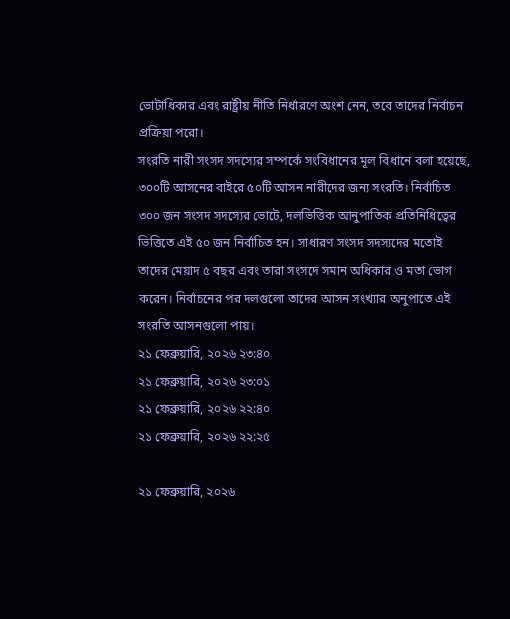ভোটাধিকার এবং রাষ্ট্রীয় নীতি নির্ধারণে অংশ নেন, তবে তাদের নির্বাচন প্রক্রিয়া পরো।
সংরতি নারী সংসদ সদস্যের সম্পর্কে সংবিধানের মূল বিধানে বলা হয়েছে, ৩০০টি আসনের বাইরে ৫০টি আসন নারীদের জন্য সংরতি। নির্বাচিত ৩০০ জন সংসদ সদস্যের ভোটে, দলভিত্তিক আনুপাতিক প্রতিনিধিত্বের ভিত্তিতে এই ৫০ জন নির্বাচিত হন। সাধারণ সংসদ সদস্যদের মতোই তাদের মেয়াদ ৫ বছর এবং তারা সংসদে সমান অধিকার ও মতা ভোগ করেন। নির্বাচনের পর দলগুলো তাদের আসন সংখ্যার অনুপাতে এই সংরতি আসনগুলো পায়।
২১ ফেব্রুয়ারি, ২০২৬ ২৩:৪০
২১ ফেব্রুয়ারি, ২০২৬ ২৩:০১
২১ ফেব্রুয়ারি, ২০২৬ ২২:৪০
২১ ফেব্রুয়ারি, ২০২৬ ২২:২৫

২১ ফেব্রুয়ারি, ২০২৬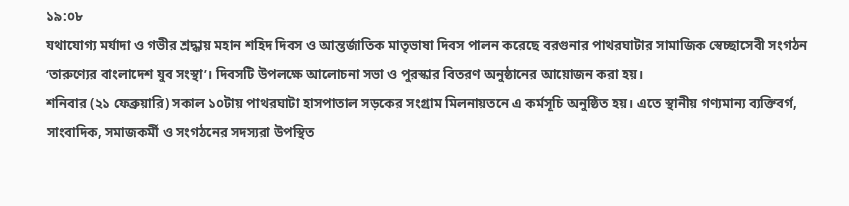১৯:০৮
যথাযোগ্য মর্যাদা ও গভীর শ্রদ্ধায় মহান শহিদ দিবস ও আন্তর্জাতিক মাতৃভাষা দিবস পালন করেছে বরগুনার পাথরঘাটার সামাজিক স্বেচ্ছাসেবী সংগঠন ‘তারুণ্যের বাংলাদেশ যুব সংস্থা’। দিবসটি উপলক্ষে আলোচনা সভা ও পুরস্কার বিতরণ অনুষ্ঠানের আয়োজন করা হয়।
শনিবার (২১ ফেব্রুয়ারি) সকাল ১০টায় পাথরঘাটা হাসপাতাল সড়কের সংগ্রাম মিলনায়তনে এ কর্মসূচি অনুষ্ঠিত হয়। এতে স্থানীয় গণ্যমান্য ব্যক্তিবর্গ, সাংবাদিক, সমাজকর্মী ও সংগঠনের সদস্যরা উপস্থিত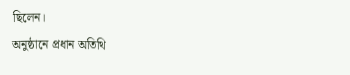ছিলেন।
অনুষ্ঠানে প্রধান অতিথি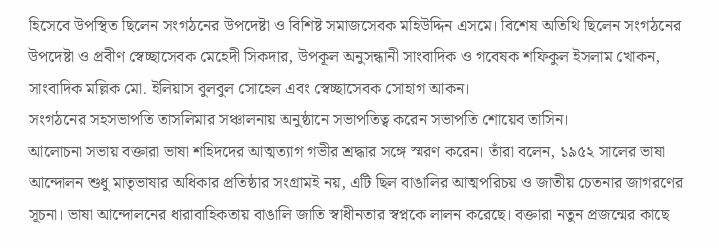হিসেবে উপস্থিত ছিলেন সংগঠনের উপদেষ্টা ও বিশিষ্ট সমাজসেবক মহিউদ্দিন এসমে। বিশেষ অতিথি ছিলেন সংগঠনের উপদেষ্টা ও প্রবীণ স্বেচ্ছাসেবক মেহেদী সিকদার, উপকূল অনুসন্ধানী সাংবাদিক ও গবেষক শফিকুল ইসলাম খোকন, সাংবাদিক মল্লিক মো. ইলিয়াস বুলবুল সোহেল এবং স্বেচ্ছাসেবক সোহাগ আকন।
সংগঠনের সহসভাপতি তাসলিমার সঞ্চালনায় অনুষ্ঠানে সভাপতিত্ব করেন সভাপতি শোয়েব তাসিন।
আলোচনা সভায় বক্তারা ভাষা শহিদদের আত্মত্যাগ গভীর শ্রদ্ধার সঙ্গে স্মরণ করেন। তাঁরা বলেন, ১৯৫২ সালের ভাষা আন্দোলন শুধু মাতৃভাষার অধিকার প্রতিষ্ঠার সংগ্রামই নয়, এটি ছিল বাঙালির আত্মপরিচয় ও জাতীয় চেতনার জাগরণের সূচনা। ভাষা আন্দোলনের ধারাবাহিকতায় বাঙালি জাতি স্বাধীনতার স্বপ্নকে লালন করেছে। বক্তারা নতুন প্রজন্মের কাছে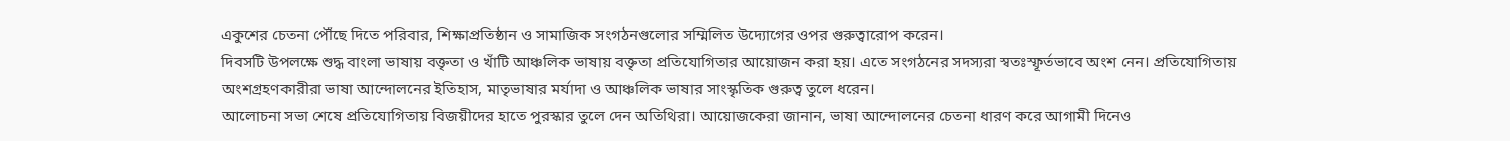একুশের চেতনা পৌঁছে দিতে পরিবার, শিক্ষাপ্রতিষ্ঠান ও সামাজিক সংগঠনগুলোর সম্মিলিত উদ্যোগের ওপর গুরুত্বারোপ করেন।
দিবসটি উপলক্ষে শুদ্ধ বাংলা ভাষায় বক্তৃতা ও খাঁটি আঞ্চলিক ভাষায় বক্তৃতা প্রতিযোগিতার আয়োজন করা হয়। এতে সংগঠনের সদস্যরা স্বতঃস্ফূর্তভাবে অংশ নেন। প্রতিযোগিতায় অংশগ্রহণকারীরা ভাষা আন্দোলনের ইতিহাস, মাতৃভাষার মর্যাদা ও আঞ্চলিক ভাষার সাংস্কৃতিক গুরুত্ব তুলে ধরেন।
আলোচনা সভা শেষে প্রতিযোগিতায় বিজয়ীদের হাতে পুরস্কার তুলে দেন অতিথিরা। আয়োজকেরা জানান, ভাষা আন্দোলনের চেতনা ধারণ করে আগামী দিনেও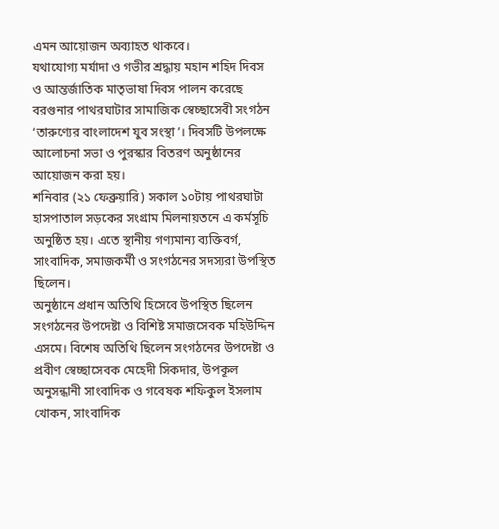এমন আয়োজন অব্যাহত থাকবে।
যথাযোগ্য মর্যাদা ও গভীর শ্রদ্ধায় মহান শহিদ দিবস ও আন্তর্জাতিক মাতৃভাষা দিবস পালন করেছে বরগুনার পাথরঘাটার সামাজিক স্বেচ্ছাসেবী সংগঠন ‘তারুণ্যের বাংলাদেশ যুব সংস্থা’। দিবসটি উপলক্ষে আলোচনা সভা ও পুরস্কার বিতরণ অনুষ্ঠানের আয়োজন করা হয়।
শনিবার (২১ ফেব্রুয়ারি) সকাল ১০টায় পাথরঘাটা হাসপাতাল সড়কের সংগ্রাম মিলনায়তনে এ কর্মসূচি অনুষ্ঠিত হয়। এতে স্থানীয় গণ্যমান্য ব্যক্তিবর্গ, সাংবাদিক, সমাজকর্মী ও সংগঠনের সদস্যরা উপস্থিত ছিলেন।
অনুষ্ঠানে প্রধান অতিথি হিসেবে উপস্থিত ছিলেন সংগঠনের উপদেষ্টা ও বিশিষ্ট সমাজসেবক মহিউদ্দিন এসমে। বিশেষ অতিথি ছিলেন সংগঠনের উপদেষ্টা ও প্রবীণ স্বেচ্ছাসেবক মেহেদী সিকদার, উপকূল অনুসন্ধানী সাংবাদিক ও গবেষক শফিকুল ইসলাম খোকন, সাংবাদিক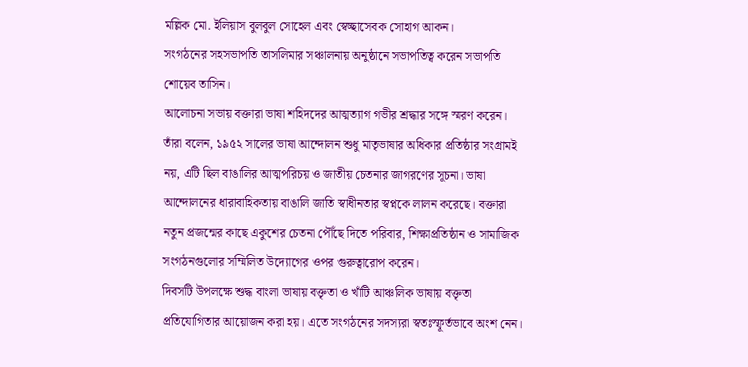মল্লিক মো. ইলিয়াস বুলবুল সোহেল এবং স্বেচ্ছাসেবক সোহাগ আকন।
সংগঠনের সহসভাপতি তাসলিমার সঞ্চালনায় অনুষ্ঠানে সভাপতিত্ব করেন সভাপতি শোয়েব তাসিন।
আলোচনা সভায় বক্তারা ভাষা শহিদদের আত্মত্যাগ গভীর শ্রদ্ধার সঙ্গে স্মরণ করেন। তাঁরা বলেন, ১৯৫২ সালের ভাষা আন্দোলন শুধু মাতৃভাষার অধিকার প্রতিষ্ঠার সংগ্রামই নয়, এটি ছিল বাঙালির আত্মপরিচয় ও জাতীয় চেতনার জাগরণের সূচনা। ভাষা আন্দোলনের ধারাবাহিকতায় বাঙালি জাতি স্বাধীনতার স্বপ্নকে লালন করেছে। বক্তারা নতুন প্রজন্মের কাছে একুশের চেতনা পৌঁছে দিতে পরিবার, শিক্ষাপ্রতিষ্ঠান ও সামাজিক সংগঠনগুলোর সম্মিলিত উদ্যোগের ওপর গুরুত্বারোপ করেন।
দিবসটি উপলক্ষে শুদ্ধ বাংলা ভাষায় বক্তৃতা ও খাঁটি আঞ্চলিক ভাষায় বক্তৃতা প্রতিযোগিতার আয়োজন করা হয়। এতে সংগঠনের সদস্যরা স্বতঃস্ফূর্তভাবে অংশ নেন।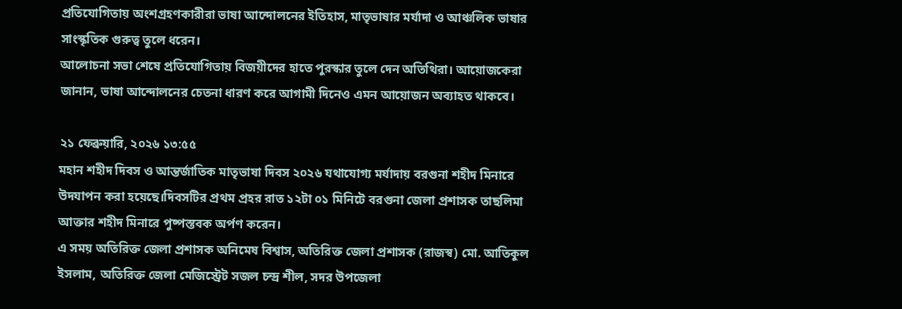প্রতিযোগিতায় অংশগ্রহণকারীরা ভাষা আন্দোলনের ইতিহাস, মাতৃভাষার মর্যাদা ও আঞ্চলিক ভাষার সাংস্কৃতিক গুরুত্ব তুলে ধরেন।
আলোচনা সভা শেষে প্রতিযোগিতায় বিজয়ীদের হাতে পুরস্কার তুলে দেন অতিথিরা। আয়োজকেরা জানান, ভাষা আন্দোলনের চেতনা ধারণ করে আগামী দিনেও এমন আয়োজন অব্যাহত থাকবে।

২১ ফেব্রুয়ারি, ২০২৬ ১৩:৫৫
মহান শহীদ দিবস ও আন্তর্জাতিক মাতৃভাষা দিবস ২০২৬ যথাযোগ্য মর্যাদায় বরগুনা শহীদ মিনারে উদযাপন করা হয়েছে।দিবসটির প্রথম প্রহর রাত ১২টা ০১ মিনিটে বরগুনা জেলা প্রশাসক তাছলিমা আক্তার শহীদ মিনারে পুষ্পস্তবক অর্পণ করেন।
এ সময় অতিরিক্ত জেলা প্রশাসক অনিমেষ বিশ্বাস, অতিরিক্ত জেলা প্রশাসক (রাজস্ব) মো. আতিকুল ইসলাম, অতিরিক্ত জেলা মেজিস্ট্রেট সজল চন্দ্র শীল, সদর উপজেলা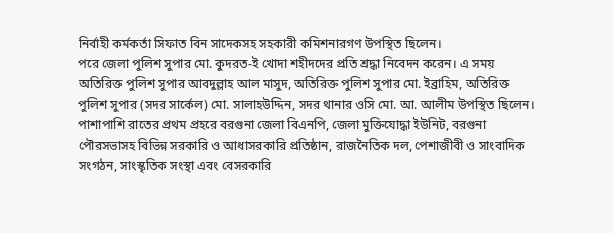নির্বাহী কর্মকর্তা সিফাত বিন সাদেকসহ সহকারী কমিশনারগণ উপস্থিত ছিলেন।
পরে জেলা পুলিশ সুপার মো. কুদরত-ই খোদা শহীদদের প্রতি শ্রদ্ধা নিবেদন করেন। এ সময় অতিরিক্ত পুলিশ সুপার আবদুল্লাহ আল মাসুদ, অতিরিক্ত পুলিশ সুপার মো. ইব্রাহিম, অতিরিক্ত পুলিশ সুপার (সদর সার্কেল) মো. সালাহউদ্দিন, সদর থানার ওসি মো. আ. আলীম উপস্থিত ছিলেন।
পাশাপাশি রাতের প্রথম প্রহরে বরগুনা জেলা বিএনপি, জেলা মুক্তিযোদ্ধা ইউনিট, বরগুনা পৌরসভাসহ বিভিন্ন সরকারি ও আধাসরকারি প্রতিষ্ঠান, রাজনৈতিক দল, পেশাজীবী ও সাংবাদিক সংগঠন, সাংস্কৃতিক সংস্থা এবং বেসরকারি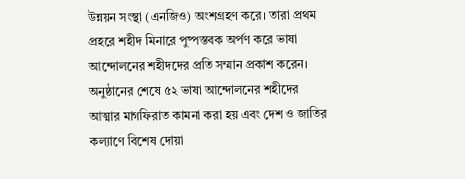উন্নয়ন সংস্থা (এনজিও) অংশগ্রহণ করে। তারা প্রথম প্রহরে শহীদ মিনারে পুষ্পস্তবক অর্পণ করে ভাষা আন্দোলনের শহীদদের প্রতি সম্মান প্রকাশ করেন।
অনুষ্ঠানের শেষে ৫২ ভাষা আন্দোলনের শহীদের আত্মার মাগফিরাত কামনা করা হয় এবং দেশ ও জাতির কল্যাণে বিশেষ দোয়া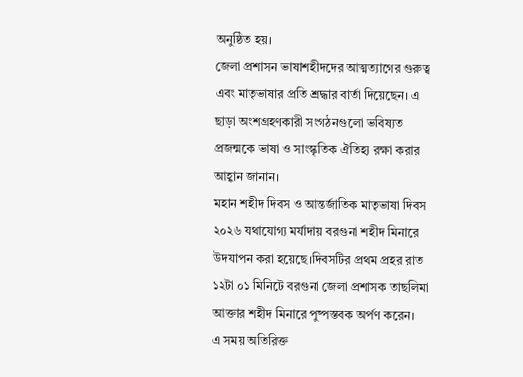অনুষ্ঠিত হয়।
জেলা প্রশাসন ভাষাশহীদদের আত্মত্যাগের গুরুত্ব এবং মাতৃভাষার প্রতি শ্রদ্ধার বার্তা দিয়েছেন। এ ছাড়া অংশগ্রহণকারী সংগঠনগুলো ভবিষ্যত প্রজন্মকে ভাষা ও সাংস্কৃতিক ঐতিহ্য রক্ষা করার আহ্বান জানান।
মহান শহীদ দিবস ও আন্তর্জাতিক মাতৃভাষা দিবস ২০২৬ যথাযোগ্য মর্যাদায় বরগুনা শহীদ মিনারে উদযাপন করা হয়েছে।দিবসটির প্রথম প্রহর রাত ১২টা ০১ মিনিটে বরগুনা জেলা প্রশাসক তাছলিমা আক্তার শহীদ মিনারে পুষ্পস্তবক অর্পণ করেন।
এ সময় অতিরিক্ত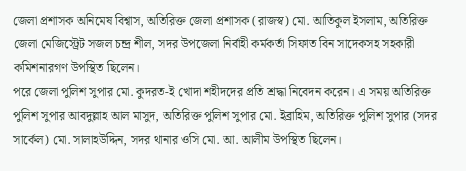জেলা প্রশাসক অনিমেষ বিশ্বাস, অতিরিক্ত জেলা প্রশাসক (রাজস্ব) মো. আতিকুল ইসলাম, অতিরিক্ত জেলা মেজিস্ট্রেট সজল চন্দ্র শীল, সদর উপজেলা নির্বাহী কর্মকর্তা সিফাত বিন সাদেকসহ সহকারী কমিশনারগণ উপস্থিত ছিলেন।
পরে জেলা পুলিশ সুপার মো. কুদরত-ই খোদা শহীদদের প্রতি শ্রদ্ধা নিবেদন করেন। এ সময় অতিরিক্ত পুলিশ সুপার আবদুল্লাহ আল মাসুদ, অতিরিক্ত পুলিশ সুপার মো. ইব্রাহিম, অতিরিক্ত পুলিশ সুপার (সদর সার্কেল) মো. সালাহউদ্দিন, সদর থানার ওসি মো. আ. আলীম উপস্থিত ছিলেন।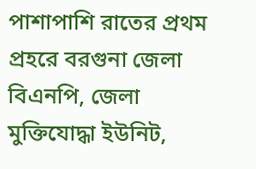পাশাপাশি রাতের প্রথম প্রহরে বরগুনা জেলা বিএনপি, জেলা মুক্তিযোদ্ধা ইউনিট,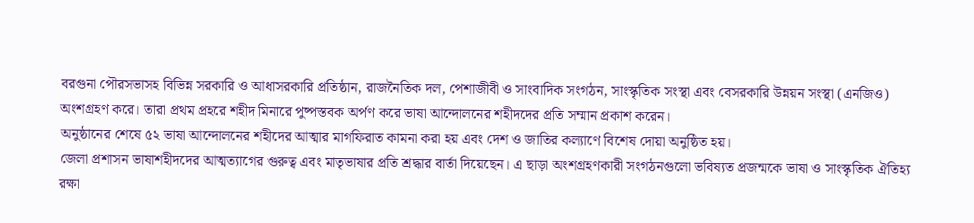বরগুনা পৌরসভাসহ বিভিন্ন সরকারি ও আধাসরকারি প্রতিষ্ঠান, রাজনৈতিক দল, পেশাজীবী ও সাংবাদিক সংগঠন, সাংস্কৃতিক সংস্থা এবং বেসরকারি উন্নয়ন সংস্থা (এনজিও) অংশগ্রহণ করে। তারা প্রথম প্রহরে শহীদ মিনারে পুষ্পস্তবক অর্পণ করে ভাষা আন্দোলনের শহীদদের প্রতি সম্মান প্রকাশ করেন।
অনুষ্ঠানের শেষে ৫২ ভাষা আন্দোলনের শহীদের আত্মার মাগফিরাত কামনা করা হয় এবং দেশ ও জাতির কল্যাণে বিশেষ দোয়া অনুষ্ঠিত হয়।
জেলা প্রশাসন ভাষাশহীদদের আত্মত্যাগের গুরুত্ব এবং মাতৃভাষার প্রতি শ্রদ্ধার বার্তা দিয়েছেন। এ ছাড়া অংশগ্রহণকারী সংগঠনগুলো ভবিষ্যত প্রজন্মকে ভাষা ও সাংস্কৃতিক ঐতিহ্য রক্ষা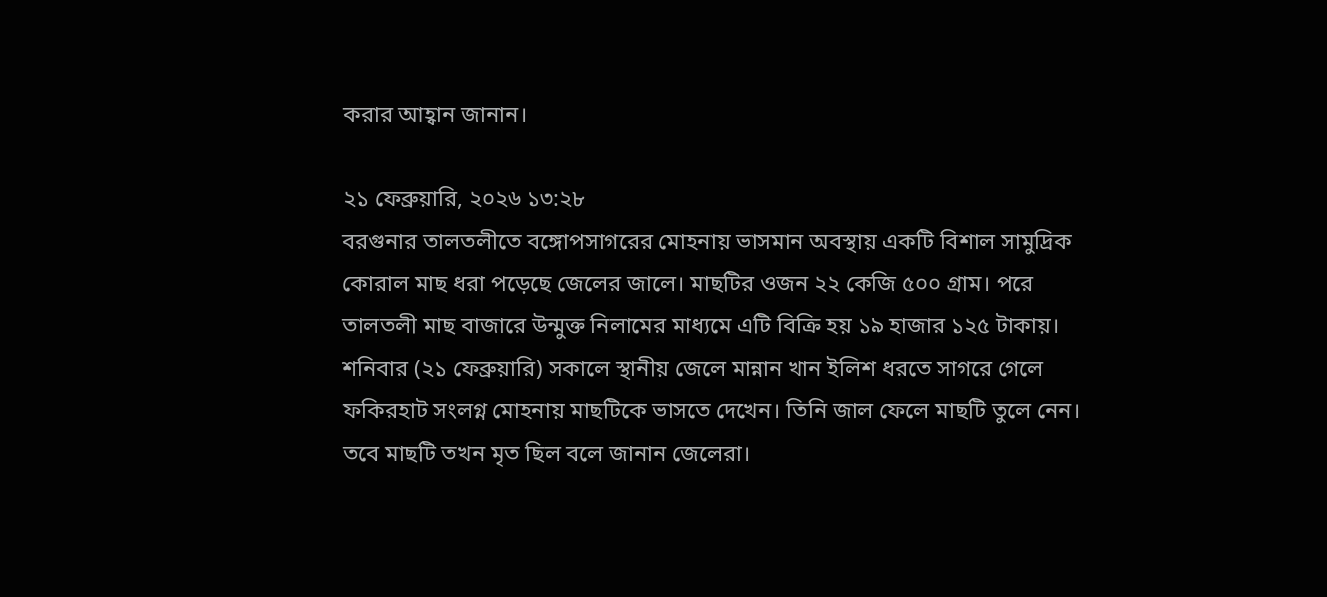করার আহ্বান জানান।

২১ ফেব্রুয়ারি, ২০২৬ ১৩:২৮
বরগুনার তালতলীতে বঙ্গোপসাগরের মোহনায় ভাসমান অবস্থায় একটি বিশাল সামুদ্রিক কোরাল মাছ ধরা পড়েছে জেলের জালে। মাছটির ওজন ২২ কেজি ৫০০ গ্রাম। পরে তালতলী মাছ বাজারে উন্মুক্ত নিলামের মাধ্যমে এটি বিক্রি হয় ১৯ হাজার ১২৫ টাকায়।
শনিবার (২১ ফেব্রুয়ারি) সকালে স্থানীয় জেলে মান্নান খান ইলিশ ধরতে সাগরে গেলে ফকিরহাট সংলগ্ন মোহনায় মাছটিকে ভাসতে দেখেন। তিনি জাল ফেলে মাছটি তুলে নেন। তবে মাছটি তখন মৃত ছিল বলে জানান জেলেরা।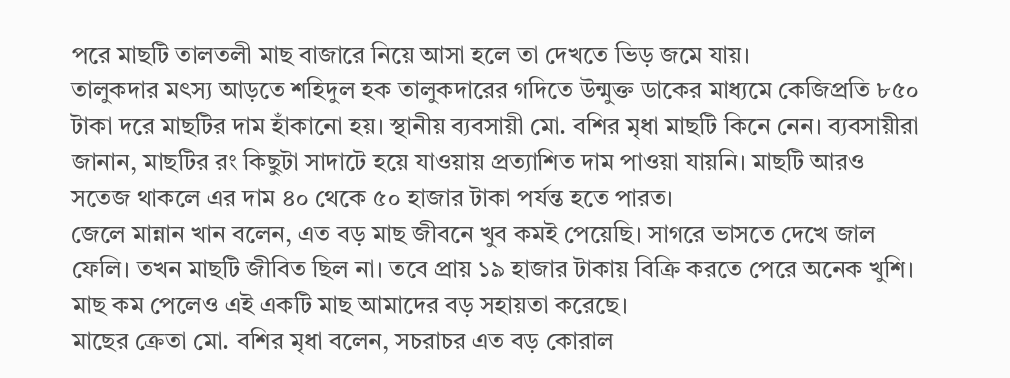পরে মাছটি তালতলী মাছ বাজারে নিয়ে আসা হলে তা দেখতে ভিড় জমে যায়।
তালুকদার মৎস্য আড়তে শহিদুল হক তালুকদারের গদিতে উন্মুক্ত ডাকের মাধ্যমে কেজিপ্রতি ৮৫০ টাকা দরে মাছটির দাম হাঁকানো হয়। স্থানীয় ব্যবসায়ী মো. বশির মৃধা মাছটি কিনে নেন। ব্যবসায়ীরা জানান, মাছটির রং কিছুটা সাদাটে হয়ে যাওয়ায় প্রত্যাশিত দাম পাওয়া যায়নি। মাছটি আরও সতেজ থাকলে এর দাম ৪০ থেকে ৫০ হাজার টাকা পর্যন্ত হতে পারত।
জেলে মান্নান খান বলেন, এত বড় মাছ জীবনে খুব কমই পেয়েছি। সাগরে ভাসতে দেখে জাল ফেলি। তখন মাছটি জীবিত ছিল না। তবে প্রায় ১৯ হাজার টাকায় বিক্রি করতে পেরে অনেক খুশি। মাছ কম পেলেও এই একটি মাছ আমাদের বড় সহায়তা করেছে।
মাছের ক্রেতা মো. বশির মৃধা বলেন, সচরাচর এত বড় কোরাল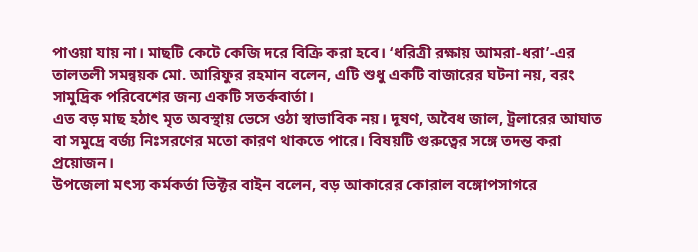পাওয়া যায় না। মাছটি কেটে কেজি দরে বিক্রি করা হবে। ‘ধরিত্রী রক্ষায় আমরা-ধরা’-এর তালতলী সমন্বয়ক মো. আরিফুর রহমান বলেন, এটি শুধু একটি বাজারের ঘটনা নয়, বরং সামুদ্রিক পরিবেশের জন্য একটি সতর্কবার্তা।
এত বড় মাছ হঠাৎ মৃত অবস্থায় ভেসে ওঠা স্বাভাবিক নয়। দূষণ, অবৈধ জাল, ট্রলারের আঘাত বা সমুদ্রে বর্জ্য নিঃসরণের মতো কারণ থাকতে পারে। বিষয়টি গুরুত্বের সঙ্গে তদন্ত করা প্রয়োজন।
উপজেলা মৎস্য কর্মকর্তা ভিক্টর বাইন বলেন, বড় আকারের কোরাল বঙ্গোপসাগরে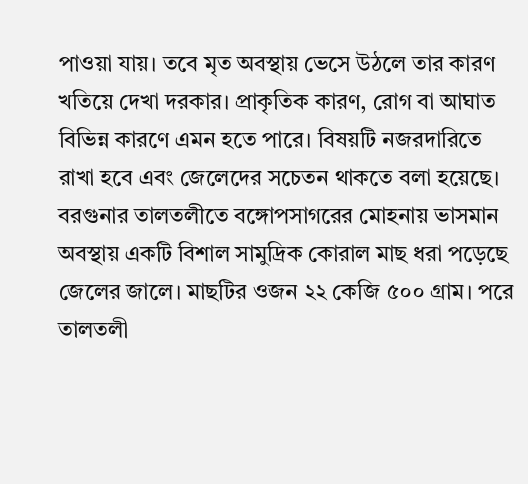পাওয়া যায়। তবে মৃত অবস্থায় ভেসে উঠলে তার কারণ খতিয়ে দেখা দরকার। প্রাকৃতিক কারণ, রোগ বা আঘাত বিভিন্ন কারণে এমন হতে পারে। বিষয়টি নজরদারিতে রাখা হবে এবং জেলেদের সচেতন থাকতে বলা হয়েছে।
বরগুনার তালতলীতে বঙ্গোপসাগরের মোহনায় ভাসমান অবস্থায় একটি বিশাল সামুদ্রিক কোরাল মাছ ধরা পড়েছে জেলের জালে। মাছটির ওজন ২২ কেজি ৫০০ গ্রাম। পরে তালতলী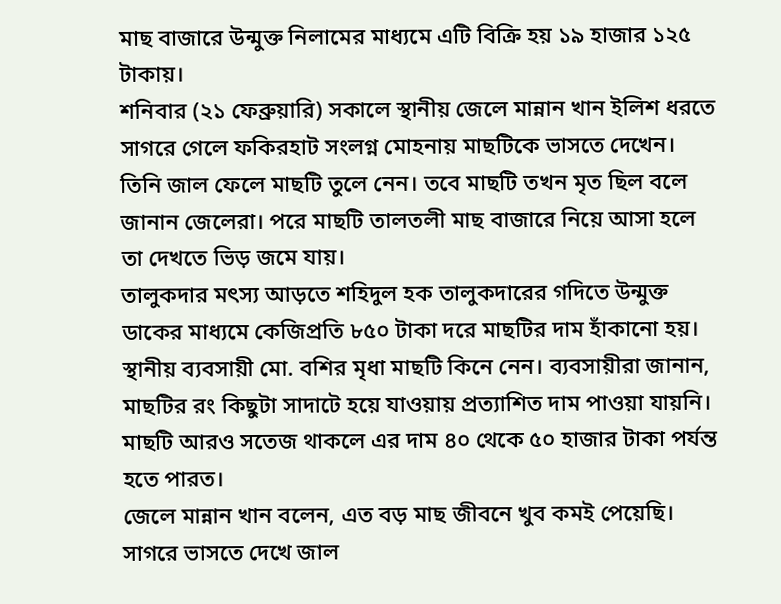মাছ বাজারে উন্মুক্ত নিলামের মাধ্যমে এটি বিক্রি হয় ১৯ হাজার ১২৫ টাকায়।
শনিবার (২১ ফেব্রুয়ারি) সকালে স্থানীয় জেলে মান্নান খান ইলিশ ধরতে সাগরে গেলে ফকিরহাট সংলগ্ন মোহনায় মাছটিকে ভাসতে দেখেন। তিনি জাল ফেলে মাছটি তুলে নেন। তবে মাছটি তখন মৃত ছিল বলে জানান জেলেরা। পরে মাছটি তালতলী মাছ বাজারে নিয়ে আসা হলে তা দেখতে ভিড় জমে যায়।
তালুকদার মৎস্য আড়তে শহিদুল হক তালুকদারের গদিতে উন্মুক্ত ডাকের মাধ্যমে কেজিপ্রতি ৮৫০ টাকা দরে মাছটির দাম হাঁকানো হয়। স্থানীয় ব্যবসায়ী মো. বশির মৃধা মাছটি কিনে নেন। ব্যবসায়ীরা জানান, মাছটির রং কিছুটা সাদাটে হয়ে যাওয়ায় প্রত্যাশিত দাম পাওয়া যায়নি। মাছটি আরও সতেজ থাকলে এর দাম ৪০ থেকে ৫০ হাজার টাকা পর্যন্ত হতে পারত।
জেলে মান্নান খান বলেন, এত বড় মাছ জীবনে খুব কমই পেয়েছি। সাগরে ভাসতে দেখে জাল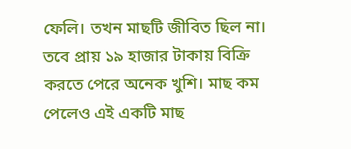ফেলি। তখন মাছটি জীবিত ছিল না। তবে প্রায় ১৯ হাজার টাকায় বিক্রি করতে পেরে অনেক খুশি। মাছ কম পেলেও এই একটি মাছ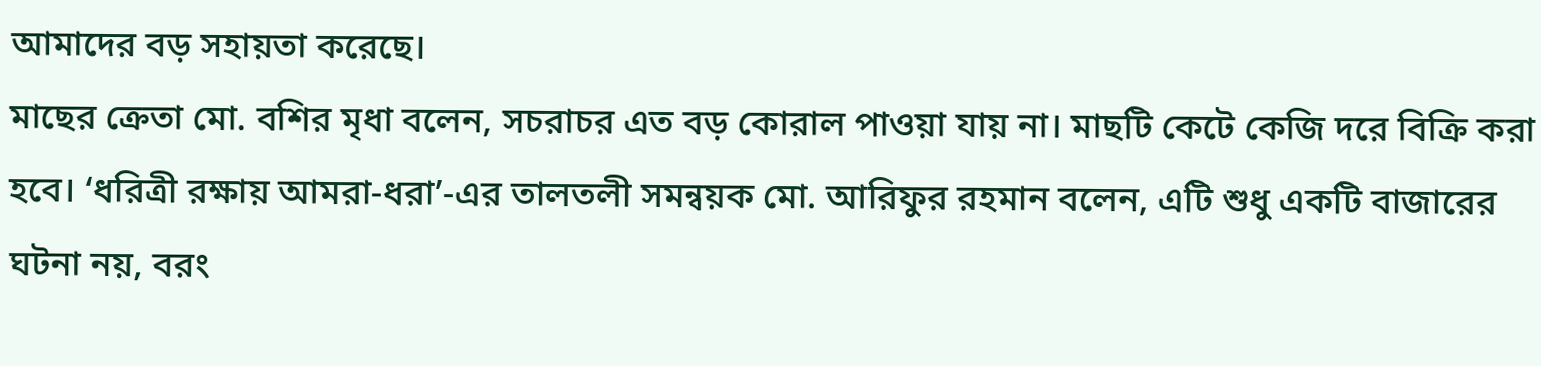আমাদের বড় সহায়তা করেছে।
মাছের ক্রেতা মো. বশির মৃধা বলেন, সচরাচর এত বড় কোরাল পাওয়া যায় না। মাছটি কেটে কেজি দরে বিক্রি করা হবে। ‘ধরিত্রী রক্ষায় আমরা-ধরা’-এর তালতলী সমন্বয়ক মো. আরিফুর রহমান বলেন, এটি শুধু একটি বাজারের ঘটনা নয়, বরং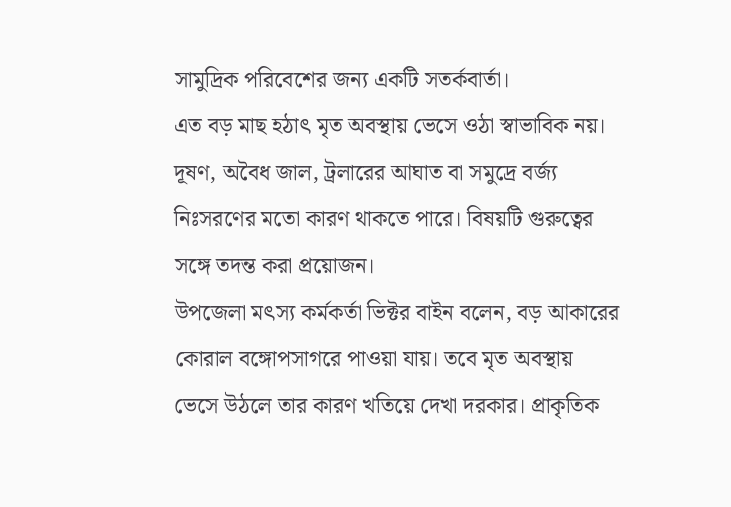সামুদ্রিক পরিবেশের জন্য একটি সতর্কবার্তা।
এত বড় মাছ হঠাৎ মৃত অবস্থায় ভেসে ওঠা স্বাভাবিক নয়। দূষণ, অবৈধ জাল, ট্রলারের আঘাত বা সমুদ্রে বর্জ্য নিঃসরণের মতো কারণ থাকতে পারে। বিষয়টি গুরুত্বের সঙ্গে তদন্ত করা প্রয়োজন।
উপজেলা মৎস্য কর্মকর্তা ভিক্টর বাইন বলেন, বড় আকারের কোরাল বঙ্গোপসাগরে পাওয়া যায়। তবে মৃত অবস্থায় ভেসে উঠলে তার কারণ খতিয়ে দেখা দরকার। প্রাকৃতিক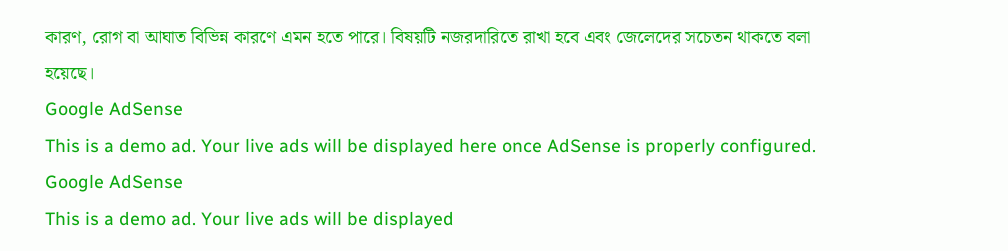কারণ, রোগ বা আঘাত বিভিন্ন কারণে এমন হতে পারে। বিষয়টি নজরদারিতে রাখা হবে এবং জেলেদের সচেতন থাকতে বলা হয়েছে।
Google AdSense
This is a demo ad. Your live ads will be displayed here once AdSense is properly configured.
Google AdSense
This is a demo ad. Your live ads will be displayed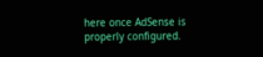here once AdSense is properly configured.